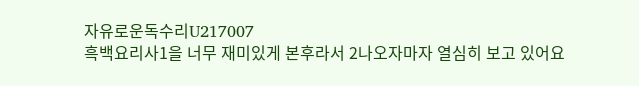자유로운독수리U217007
흑백요리사1을 너무 재미있게 본후라서 2나오자마자 열심히 보고 있어요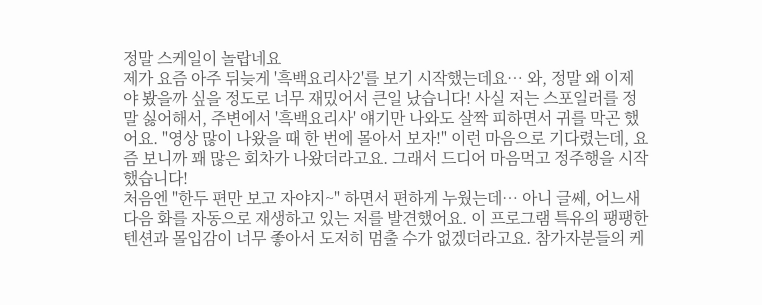정말 스케일이 놀랍네요
제가 요즘 아주 뒤늦게 '흑백요리사2'를 보기 시작했는데요… 와, 정말 왜 이제야 봤을까 싶을 정도로 너무 재밌어서 큰일 났습니다! 사실 저는 스포일러를 정말 싫어해서, 주변에서 '흑백요리사' 얘기만 나와도 살짝 피하면서 귀를 막곤 했어요. "영상 많이 나왔을 때 한 번에 몰아서 보자!" 이런 마음으로 기다렸는데, 요즘 보니까 꽤 많은 회차가 나왔더라고요. 그래서 드디어 마음먹고 정주행을 시작했습니다!
처음엔 "한두 편만 보고 자야지~" 하면서 편하게 누웠는데… 아니 글쎄, 어느새 다음 화를 자동으로 재생하고 있는 저를 발견했어요. 이 프로그램 특유의 팽팽한 텐션과 몰입감이 너무 좋아서 도저히 멈출 수가 없겠더라고요. 참가자분들의 케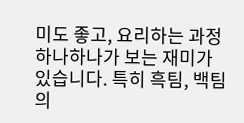미도 좋고, 요리하는 과정 하나하나가 보는 재미가 있습니다. 특히 흑팀, 백팀의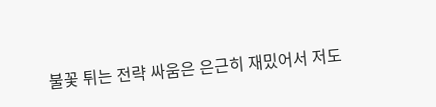불꽃 튀는 전략 싸움은 은근히 재밌어서 저도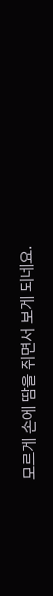모르게 손에 땀을 쥐면서 보게 되네요.